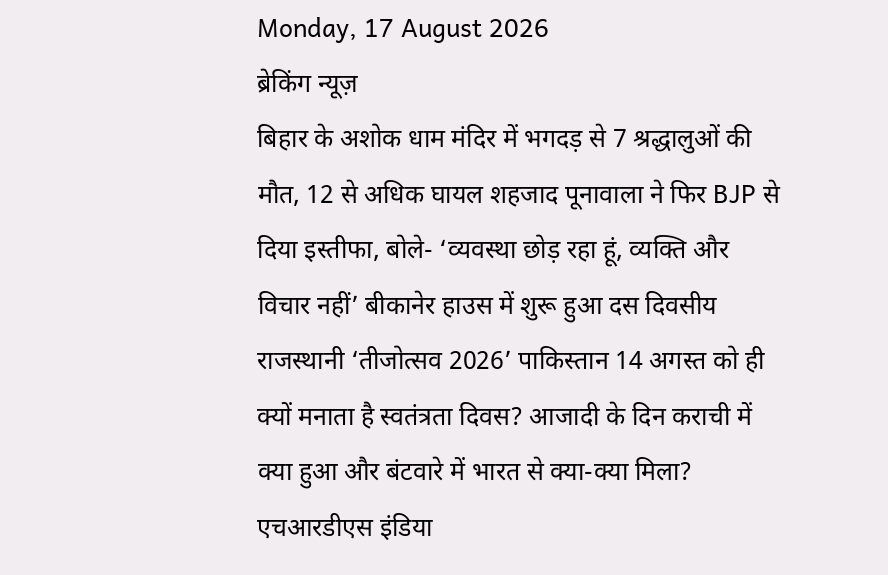Monday, 17 August 2026
ब्रेकिंग न्यूज़
बिहार के अशोक धाम मंदिर में भगदड़ से 7 श्रद्धालुओं की मौत, 12 से अधिक घायल शहजाद पूनावाला ने फिर BJP से दिया इस्तीफा, बोले- ‘व्यवस्था छोड़ रहा हूं, व्यक्ति और विचार नहीं’ बीकानेर हाउस में शुरू हुआ दस दिवसीय राजस्थानी ‘तीजोत्सव 2026’ पाकिस्तान 14 अगस्त को ही क्यों मनाता है स्वतंत्रता दिवस? आजादी के दिन कराची में क्या हुआ और बंटवारे में भारत से क्या-क्या मिला? एचआरडीएस इंडिया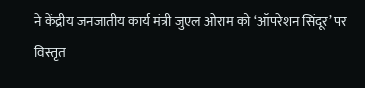ने केंद्रीय जनजातीय कार्य मंत्री जुएल ओराम को ‘ऑपरेशन सिंदूर’ पर विस्तृत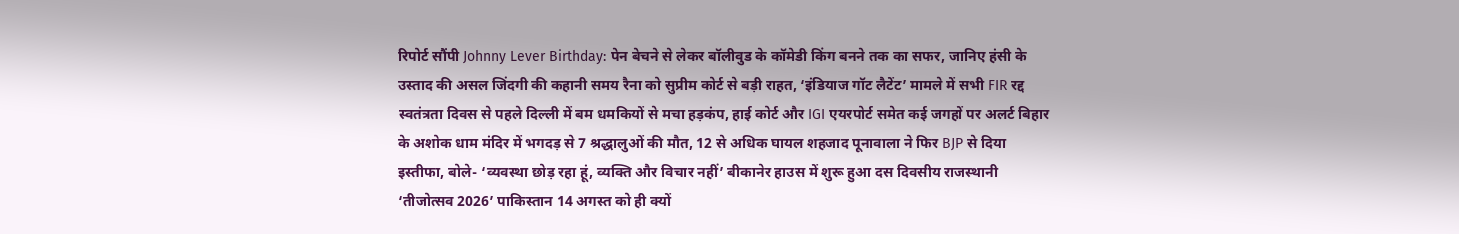रिपोर्ट सौंपी Johnny Lever Birthday: पेन बेचने से लेकर बॉलीवुड के कॉमेडी किंग बनने तक का सफर, जानिए हंसी के उस्ताद की असल जिंदगी की कहानी समय रैना को सुप्रीम कोर्ट से बड़ी राहत, ‘इंडियाज गॉट लैटेंट’ मामले में सभी FIR रद्द स्वतंत्रता दिवस से पहले दिल्ली में बम धमकियों से मचा हड़कंप, हाई कोर्ट और IGI एयरपोर्ट समेत कई जगहों पर अलर्ट बिहार के अशोक धाम मंदिर में भगदड़ से 7 श्रद्धालुओं की मौत, 12 से अधिक घायल शहजाद पूनावाला ने फिर BJP से दिया इस्तीफा, बोले- ‘व्यवस्था छोड़ रहा हूं, व्यक्ति और विचार नहीं’ बीकानेर हाउस में शुरू हुआ दस दिवसीय राजस्थानी ‘तीजोत्सव 2026’ पाकिस्तान 14 अगस्त को ही क्यों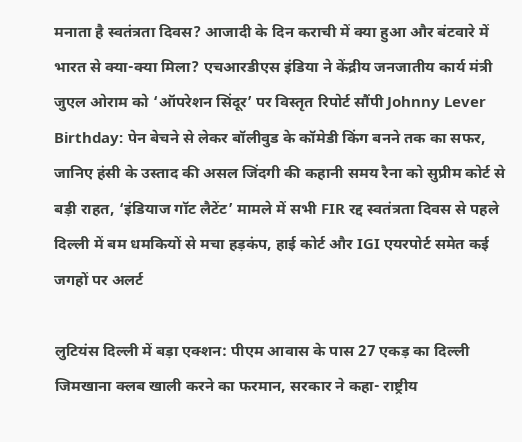मनाता है स्वतंत्रता दिवस? आजादी के दिन कराची में क्या हुआ और बंटवारे में भारत से क्या-क्या मिला? एचआरडीएस इंडिया ने केंद्रीय जनजातीय कार्य मंत्री जुएल ओराम को ‘ऑपरेशन सिंदूर’ पर विस्तृत रिपोर्ट सौंपी Johnny Lever Birthday: पेन बेचने से लेकर बॉलीवुड के कॉमेडी किंग बनने तक का सफर, जानिए हंसी के उस्ताद की असल जिंदगी की कहानी समय रैना को सुप्रीम कोर्ट से बड़ी राहत, ‘इंडियाज गॉट लैटेंट’ मामले में सभी FIR रद्द स्वतंत्रता दिवस से पहले दिल्ली में बम धमकियों से मचा हड़कंप, हाई कोर्ट और IGI एयरपोर्ट समेत कई जगहों पर अलर्ट

लुटियंस दिल्ली में बड़ा एक्शन: पीएम आवास के पास 27 एकड़ का दिल्ली जिमखाना क्लब खाली करने का फरमान, सरकार ने कहा- राष्ट्रीय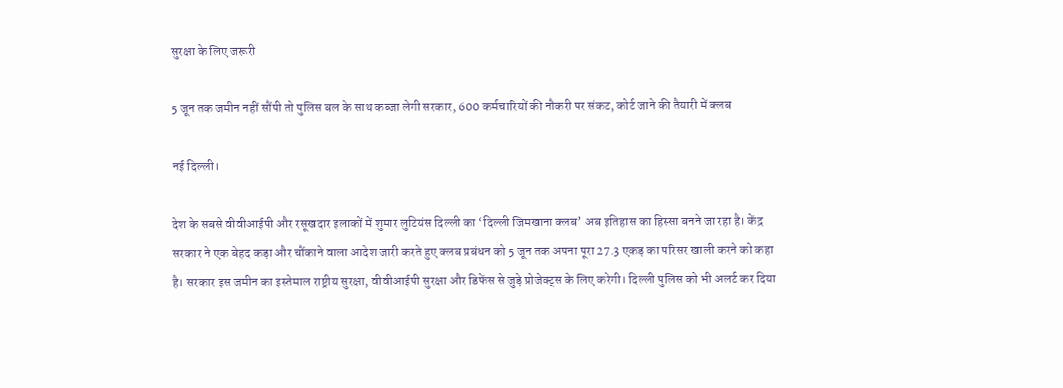सुरक्षा के लिए जरूरी

5 जून तक जमीन नहीं सौंपी तो पुलिस बल के साथ कब्जा लेगी सरकार, 600 कर्मचारियों की नौकरी पर संकट, कोर्ट जाने की तैयारी में क्लब

नई दिल्ली।

देश के सबसे वीवीआईपी और रसूखदार इलाकों में शुमार लुटियंस दिल्ली का ‘दिल्ली जिमखाना क्लब’ अब इतिहास का हिस्सा बनने जा रहा है। केंद्र सरकार ने एक बेहद कड़ा और चौंकाने वाला आदेश जारी करते हुए क्लब प्रबंधन को 5 जून तक अपना पूरा 27.3 एकड़ का परिसर खाली करने को कहा है। सरकार इस जमीन का इस्तेमाल राष्ट्रीय सुरक्षा, वीवीआईपी सुरक्षा और डिफेंस से जुड़े प्रोजेक्ट्स के लिए करेगी। दिल्ली पुलिस को भी अलर्ट कर दिया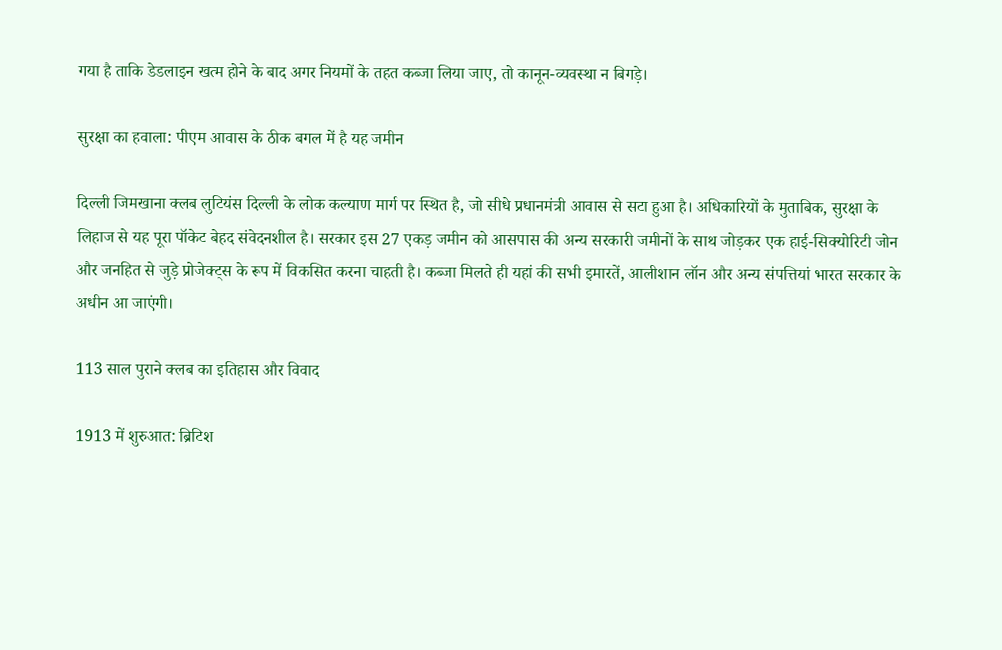गया है ताकि डेडलाइन खत्म होने के बाद अगर नियमों के तहत कब्जा लिया जाए, तो कानून-व्यवस्था न बिगड़े।

सुरक्षा का हवाला: पीएम आवास के ठीक बगल में है यह जमीन

दिल्ली जिमखाना क्लब लुटियंस दिल्ली के लोक कल्याण मार्ग पर स्थित है, जो सीधे प्रधानमंत्री आवास से सटा हुआ है। अधिकारियों के मुताबिक, सुरक्षा के लिहाज से यह पूरा पॉकेट बेहद संवेदनशील है। सरकार इस 27 एकड़ जमीन को आसपास की अन्य सरकारी जमीनों के साथ जोड़कर एक हाई-सिक्योरिटी जोन और जनहित से जुड़े प्रोजेक्ट्स के रूप में विकसित करना चाहती है। कब्जा मिलते ही यहां की सभी इमारतें, आलीशान लॉन और अन्य संपत्तियां भारत सरकार के अधीन आ जाएंगी।

113 साल पुराने क्लब का इतिहास और विवाद

1913 में शुरुआत: ब्रिटिश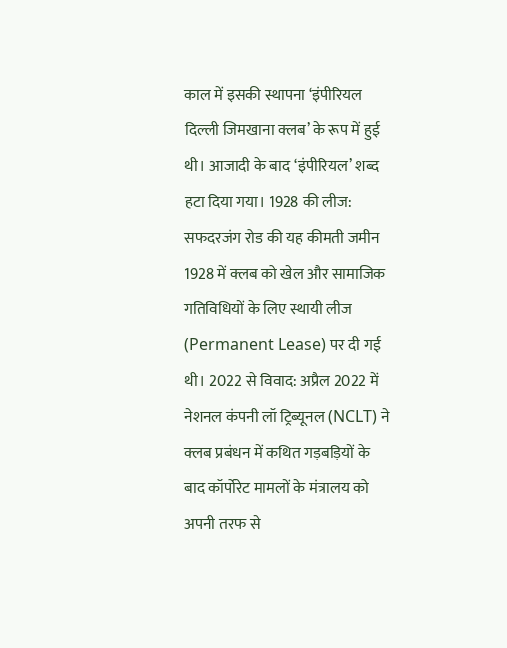काल में इसकी स्थापना ‘इंपीरियल दिल्ली जिमखाना क्लब’ के रूप में हुई थी। आजादी के बाद ‘इंपीरियल’ शब्द हटा दिया गया। 1928 की लीज: सफदरजंग रोड की यह कीमती जमीन 1928 में क्लब को खेल और सामाजिक गतिविधियों के लिए स्थायी लीज (Permanent Lease) पर दी गई थी। 2022 से विवाद: अप्रैल 2022 में नेशनल कंपनी लॉ ट्रिब्यूनल (NCLT) ने क्लब प्रबंधन में कथित गड़बड़ियों के बाद कॉर्पोरेट मामलों के मंत्रालय को अपनी तरफ से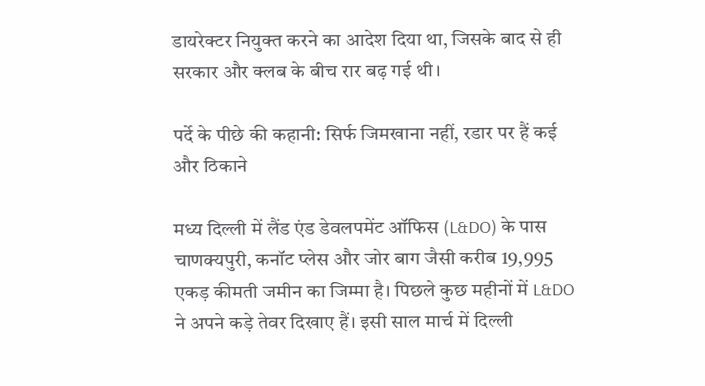डायरेक्टर नियुक्त करने का आदेश दिया था, जिसके बाद से ही सरकार और क्लब के बीच रार बढ़ गई थी।

पर्दे के पीछे की कहानी: सिर्फ जिमखाना नहीं, रडार पर हैं कई और ठिकाने

मध्य दिल्ली में लैंड एंड डेवलपमेंट ऑफिस (L&DO) के पास चाणक्यपुरी, कनॉट प्लेस और जोर बाग जैसी करीब 19,995 एकड़ कीमती जमीन का जिम्मा है। पिछले कुछ महीनों में L&DO ने अपने कड़े तेवर दिखाए हैं। इसी साल मार्च में दिल्ली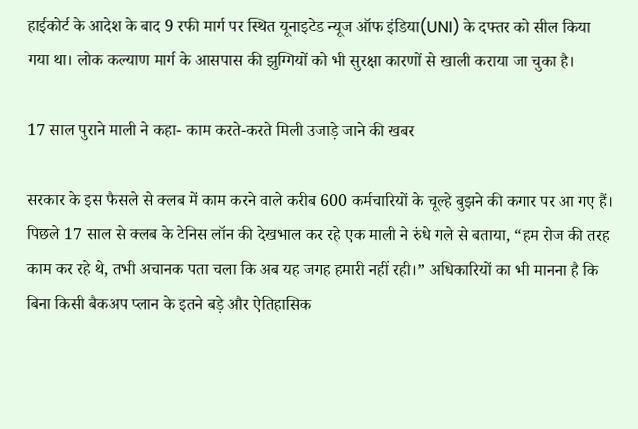हाईकोर्ट के आदेश के बाद 9 रफी मार्ग पर स्थित यूनाइटेड न्यूज ऑफ इंडिया(UNI) के दफ्तर को सील किया गया था। लोक कल्याण मार्ग के आसपास की झुग्गियों को भी सुरक्षा कारणों से खाली कराया जा चुका है।

17 साल पुराने माली ने कहा- काम करते-करते मिली उजाड़े जाने की खबर

सरकार के इस फैसले से क्लब में काम करने वाले करीब 600 कर्मचारियों के चूल्हे बुझने की कगार पर आ गए हैं। पिछले 17 साल से क्लब के टेनिस लॉन की देखभाल कर रहे एक माली ने रुंधे गले से बताया, “हम रोज की तरह काम कर रहे थे, तभी अचानक पता चला कि अब यह जगह हमारी नहीं रही।” अधिकारियों का भी मानना है कि बिना किसी बैकअप प्लान के इतने बड़े और ऐतिहासिक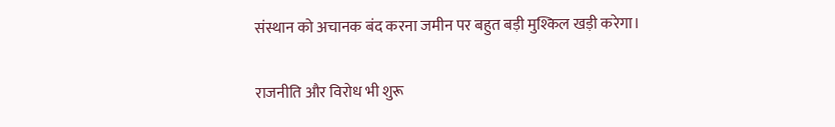संस्थान को अचानक बंद करना जमीन पर बहुत बड़ी मुश्किल खड़ी करेगा।

राजनीति और विरोध भी शुरू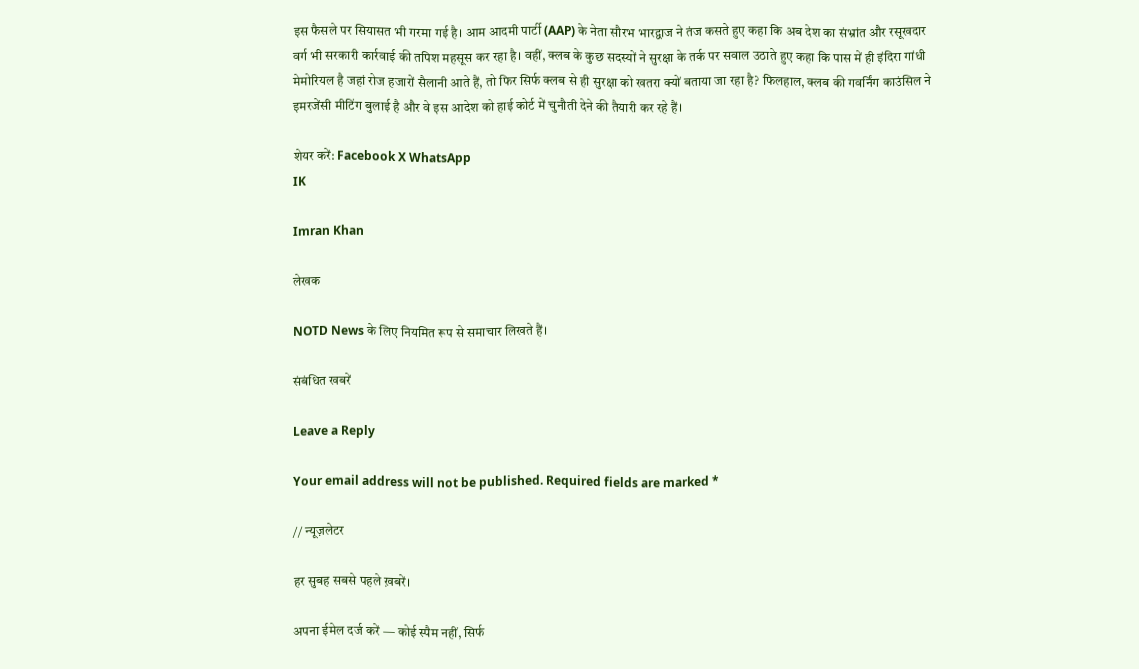इस फैसले पर सियासत भी गरमा गई है। आम आदमी पार्टी (AAP) के नेता सौरभ भारद्वाज ने तंज कसते हुए कहा कि अब देश का संभ्रांत और रसूखदार वर्ग भी सरकारी कार्रवाई की तपिश महसूस कर रहा है। वहीं, क्लब के कुछ सदस्यों ने सुरक्षा के तर्क पर सवाल उठाते हुए कहा कि पास में ही इंदिरा गांधी मेमोरियल है जहां रोज हजारों सैलानी आते हैं, तो फिर सिर्फ क्लब से ही सुरक्षा को खतरा क्यों बताया जा रहा है? फिलहाल, क्लब की गवर्निंग काउंसिल ने इमरजेंसी मीटिंग बुलाई है और वे इस आदेश को हाई कोर्ट में चुनौती देने की तैयारी कर रहे हैं।

शेयर करें: Facebook X WhatsApp
IK

Imran Khan

लेखक

NOTD News के लिए नियमित रूप से समाचार लिखते हैं।

संबंधित खबरें

Leave a Reply

Your email address will not be published. Required fields are marked *

// न्यूज़लेटर

हर सुबह सबसे पहले ख़बरें।

अपना ईमेल दर्ज करें — कोई स्पैम नहीं, सिर्फ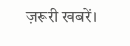ज़रूरी खबरें।